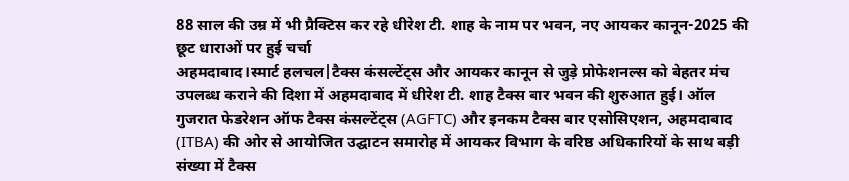88 साल की उम्र में भी प्रैक्टिस कर रहे धीरेश टी. शाह के नाम पर भवन, नए आयकर कानून-2025 की छूट धाराओं पर हुई चर्चा
अहमदाबाद।स्मार्ट हलचल|टैक्स कंसल्टेंट्स और आयकर कानून से जुड़े प्रोफेशनल्स को बेहतर मंच उपलब्ध कराने की दिशा में अहमदाबाद में धीरेश टी. शाह टैक्स बार भवन की शुरुआत हुई। ऑल गुजरात फेडरेशन ऑफ टैक्स कंसल्टेंट्स (AGFTC) और इनकम टैक्स बार एसोसिएशन, अहमदाबाद (ITBA) की ओर से आयोजित उद्घाटन समारोह में आयकर विभाग के वरिष्ठ अधिकारियों के साथ बड़ी संख्या में टैक्स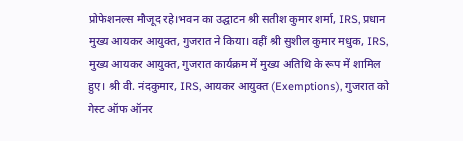प्रोफेशनल्स मौजूद रहे।भवन का उद्घाटन श्री सतीश कुमार शर्मा, IRS, प्रधान मुख्य आयकर आयुक्त, गुजरात ने किया। वहीं श्री सुशील कुमार मधुक, IRS, मुख्य आयकर आयुक्त, गुजरात कार्यक्रम में मुख्य अतिथि के रूप में शामिल हुए। श्री वी. नंदकुमार, IRS, आयकर आयुक्त (Exemptions), गुजरात को गेस्ट ऑफ ऑनर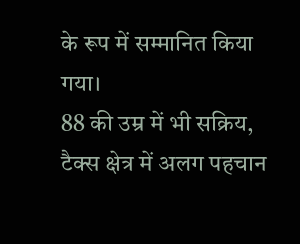के रूप में सम्मानित किया गया।
88 की उम्र में भी सक्रिय, टैक्स क्षेत्र में अलग पहचान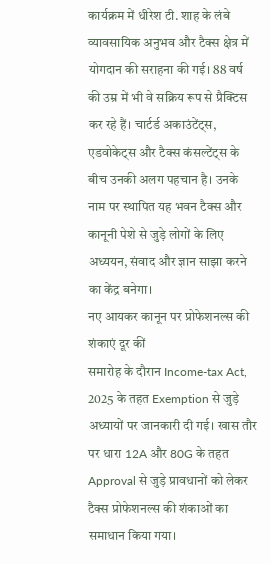कार्यक्रम में धीरेश टी. शाह के लंबे व्यावसायिक अनुभव और टैक्स क्षेत्र में योगदान की सराहना की गई। 88 वर्ष की उम्र में भी वे सक्रिय रूप से प्रैक्टिस कर रहे हैं। चार्टर्ड अकाउंटेंट्स, एडवोकेट्स और टैक्स कंसल्टेंट्स के बीच उनकी अलग पहचान है। उनके नाम पर स्थापित यह भवन टैक्स और कानूनी पेशे से जुड़े लोगों के लिए अध्ययन, संवाद और ज्ञान साझा करने का केंद्र बनेगा।
नए आयकर कानून पर प्रोफेशनल्स की शंकाएं दूर कीं
समारोह के दौरान Income-tax Act, 2025 के तहत Exemption से जुड़े अध्यायों पर जानकारी दी गई। खास तौर पर धारा 12A और 80G के तहत Approval से जुड़े प्रावधानों को लेकर टैक्स प्रोफेशनल्स की शंकाओं का समाधान किया गया।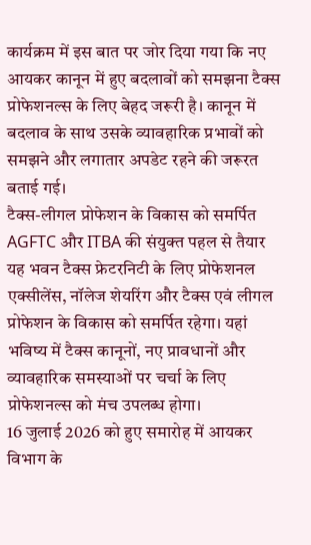कार्यक्रम में इस बात पर जोर दिया गया कि नए आयकर कानून में हुए बदलावों को समझना टैक्स प्रोफेशनल्स के लिए बेहद जरूरी है। कानून में बदलाव के साथ उसके व्यावहारिक प्रभावों को समझने और लगातार अपडेट रहने की जरूरत बताई गई।
टैक्स-लीगल प्रोफेशन के विकास को समर्पित
AGFTC और ITBA की संयुक्त पहल से तैयार यह भवन टैक्स फ्रेटरनिटी के लिए प्रोफेशनल एक्सीलेंस, नॉलेज शेयरिंग और टैक्स एवं लीगल प्रोफेशन के विकास को समर्पित रहेगा। यहां भविष्य में टैक्स कानूनों, नए प्रावधानों और व्यावहारिक समस्याओं पर चर्चा के लिए प्रोफेशनल्स को मंच उपलब्ध होगा।
16 जुलाई 2026 को हुए समारोह में आयकर विभाग के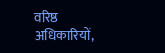वरिष्ठ अधिकारियों,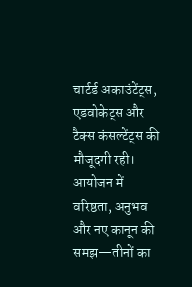चार्टर्ड अकाउंटेंट्स, एडवोकेट्स और टैक्स कंसल्टेंट्स की मौजूदगी रही। आयोजन में वरिष्ठता, अनुभव और नए कानून की समझ—तीनों का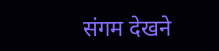संगम देखने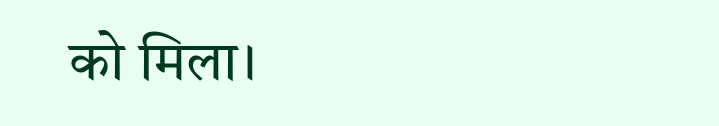को मिला।